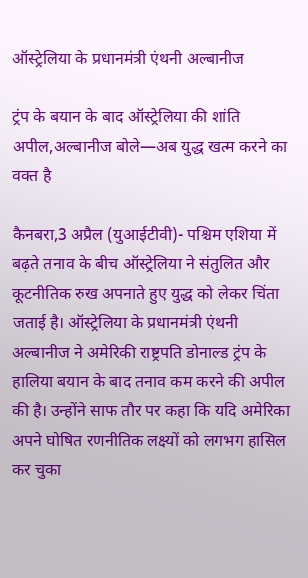ऑस्ट्रेलिया के प्रधानमंत्री एंथनी अल्बानीज

ट्रंप के बयान के बाद ऑस्ट्रेलिया की शांति अपील,अल्बानीज बोले—अब युद्ध खत्म करने का वक्त है

कैनबरा,3 अप्रैल (युआईटीवी)- पश्चिम एशिया में बढ़ते तनाव के बीच ऑस्ट्रेलिया ने संतुलित और कूटनीतिक रुख अपनाते हुए युद्ध को लेकर चिंता जताई है। ऑस्ट्रेलिया के प्रधानमंत्री एंथनी अल्बानीज ने अमेरिकी राष्ट्रपति डोनाल्ड ट्रंप के हालिया बयान के बाद तनाव कम करने की अपील की है। उन्होंने साफ तौर पर कहा कि यदि अमेरिका अपने घोषित रणनीतिक लक्ष्यों को लगभग हासिल कर चुका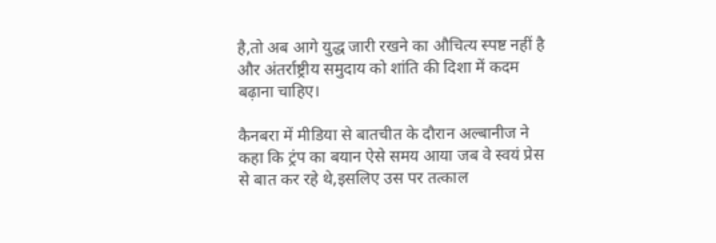है,तो अब आगे युद्ध जारी रखने का औचित्य स्पष्ट नहीं है और अंतर्राष्ट्रीय समुदाय को शांति की दिशा में कदम बढ़ाना चाहिए।

कैनबरा में मीडिया से बातचीत के दौरान अल्बानीज ने कहा कि ट्रंप का बयान ऐसे समय आया जब वे स्वयं प्रेस से बात कर रहे थे,इसलिए उस पर तत्काल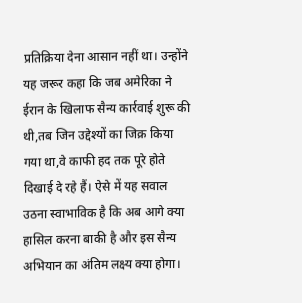प्रतिक्रिया देना आसान नहीं था। उन्होंने यह जरूर कहा कि जब अमेरिका ने ईरान के खिलाफ सैन्य कार्रवाई शुरू की थी,तब जिन उद्देश्यों का जिक्र किया गया था,वे काफी हद तक पूरे होते दिखाई दे रहे हैं। ऐसे में यह सवाल उठना स्वाभाविक है कि अब आगे क्या हासिल करना बाकी है और इस सैन्य अभियान का अंतिम लक्ष्य क्या होगा।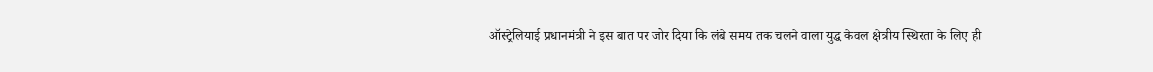ऑस्ट्रेलियाई प्रधानमंत्री ने इस बात पर जोर दिया कि लंबे समय तक चलने वाला युद्ध केवल क्षेत्रीय स्थिरता के लिए ही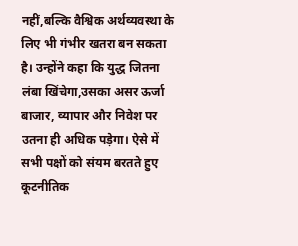नहीं,बल्कि वैश्विक अर्थव्यवस्था के लिए भी गंभीर खतरा बन सकता है। उन्होंने कहा कि युद्ध जितना लंबा खिंचेगा,उसका असर ऊर्जा बाजार, व्यापार और निवेश पर उतना ही अधिक पड़ेगा। ऐसे में सभी पक्षों को संयम बरतते हुए कूटनीतिक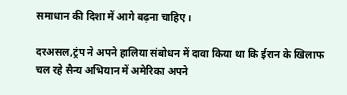समाधान की दिशा में आगे बढ़ना चाहिए।

दरअसल,ट्रंप ने अपने हालिया संबोधन में दावा किया था कि ईरान के खिलाफ चल रहे सैन्य अभियान में अमेरिका अपने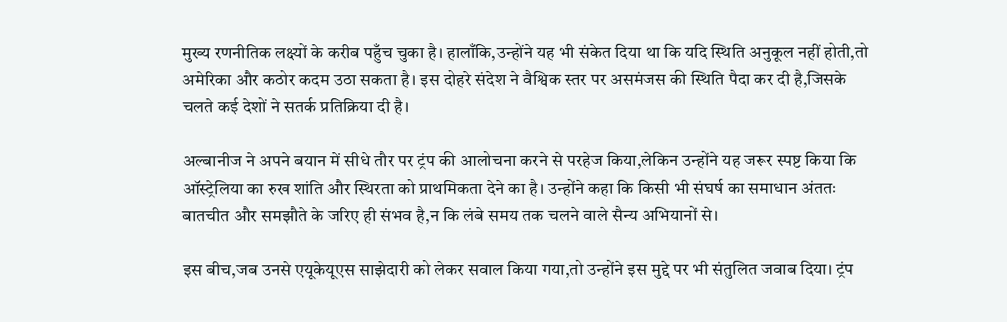मुख्य रणनीतिक लक्ष्यों के करीब पहुँच चुका है। हालाँकि,उन्होंने यह भी संकेत दिया था कि यदि स्थिति अनुकूल नहीं होती,तो अमेरिका और कठोर कदम उठा सकता है। इस दोहरे संदेश ने वैश्विक स्तर पर असमंजस की स्थिति पैदा कर दी है,जिसके चलते कई देशों ने सतर्क प्रतिक्रिया दी है।

अल्बानीज ने अपने बयान में सीधे तौर पर ट्रंप की आलोचना करने से परहेज किया,लेकिन उन्होंने यह जरूर स्पष्ट किया कि ऑस्ट्रेलिया का रुख शांति और स्थिरता को प्राथमिकता देने का है। उन्होंने कहा कि किसी भी संघर्ष का समाधान अंततः बातचीत और समझौते के जरिए ही संभव है,न कि लंबे समय तक चलने वाले सैन्य अभियानों से।

इस बीच,जब उनसे एयूकेयूएस साझेदारी को लेकर सवाल किया गया,तो उन्होंने इस मुद्दे पर भी संतुलित जवाब दिया। ट्रंप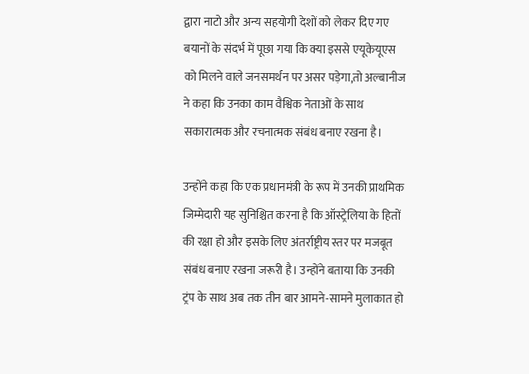द्वारा नाटो और अन्य सहयोगी देशों को लेकर दिए गए बयानों के संदर्भ में पूछा गया कि क्या इससे एयूकेयूएस को मिलने वाले जनसमर्थन पर असर पड़ेगा,तो अल्बानीज ने कहा कि उनका काम वैश्विक नेताओं के साथ सकारात्मक और रचनात्मक संबंध बनाए रखना है।

उन्होंने कहा कि एक प्रधानमंत्री के रूप में उनकी प्राथमिक जिम्मेदारी यह सुनिश्चित करना है कि ऑस्ट्रेलिया के हितों की रक्षा हो और इसके लिए अंतर्राष्ट्रीय स्तर पर मजबूत संबंध बनाए रखना जरूरी है। उन्होंने बताया कि उनकी ट्रंप के साथ अब तक तीन बार आमने-सामने मुलाकात हो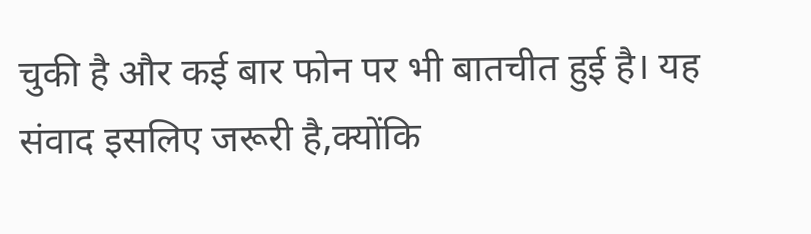चुकी है और कई बार फोन पर भी बातचीत हुई है। यह संवाद इसलिए जरूरी है,क्योंकि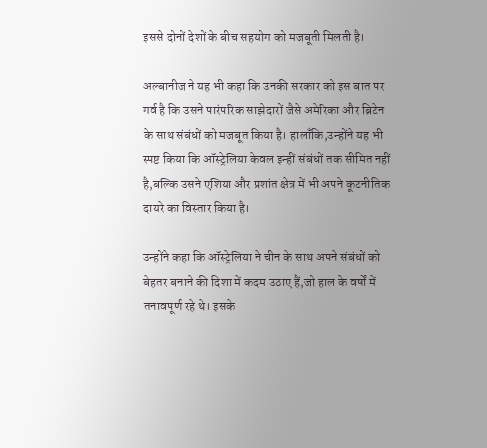इससे दोनों देशों के बीच सहयोग को मजबूती मिलती है।

अल्बानीज ने यह भी कहा कि उनकी सरकार को इस बात पर गर्व है कि उसने पारंपरिक साझेदारों जैसे अमेरिका और ब्रिटेन के साथ संबंधों को मजबूत किया है। हालाँकि,उन्होंने यह भी स्पष्ट किया कि ऑस्ट्रेलिया केवल इन्हीं संबंधों तक सीमित नहीं है,बल्कि उसने एशिया और प्रशांत क्षेत्र में भी अपने कूटनीतिक दायरे का विस्तार किया है।

उन्होंने कहा कि ऑस्ट्रेलिया ने चीन के साथ अपने संबंधों को बेहतर बनाने की दिशा में कदम उठाए हैं,जो हाल के वर्षों में तनावपूर्ण रहे थे। इसके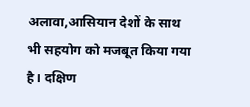अलावा,आसियान देशों के साथ भी सहयोग को मजबूत किया गया है। दक्षिण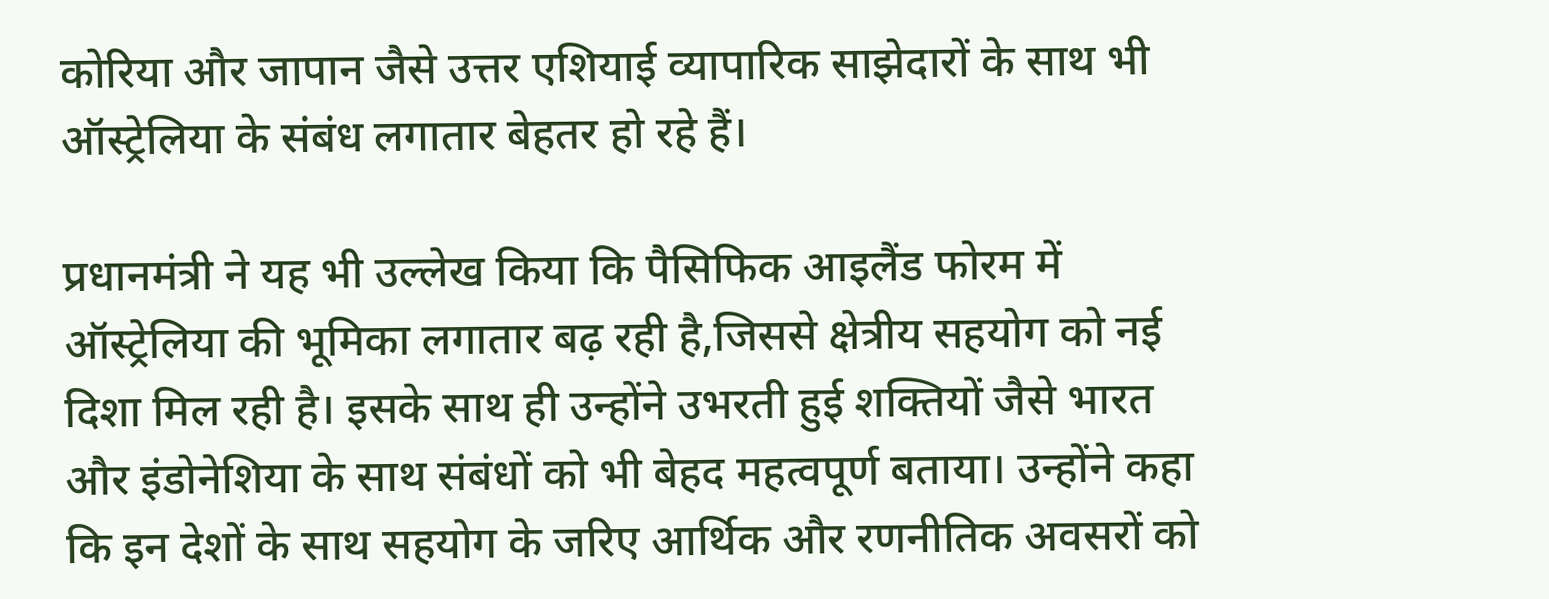कोरिया और जापान जैसे उत्तर एशियाई व्यापारिक साझेदारों के साथ भी ऑस्ट्रेलिया के संबंध लगातार बेहतर हो रहे हैं।

प्रधानमंत्री ने यह भी उल्लेख किया कि पैसिफिक आइलैंड फोरम में ऑस्ट्रेलिया की भूमिका लगातार बढ़ रही है,जिससे क्षेत्रीय सहयोग को नई दिशा मिल रही है। इसके साथ ही उन्होंने उभरती हुई शक्तियों जैसे भारत और इंडोनेशिया के साथ संबंधों को भी बेहद महत्वपूर्ण बताया। उन्होंने कहा कि इन देशों के साथ सहयोग के जरिए आर्थिक और रणनीतिक अवसरों को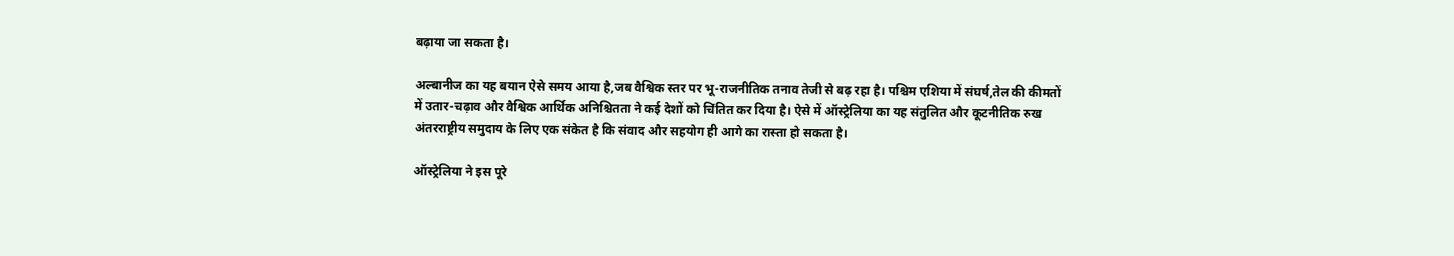बढ़ाया जा सकता है।

अल्बानीज का यह बयान ऐसे समय आया है,जब वैश्विक स्तर पर भू-राजनीतिक तनाव तेजी से बढ़ रहा है। पश्चिम एशिया में संघर्ष,तेल की कीमतों में उतार-चढ़ाव और वैश्विक आर्थिक अनिश्चितता ने कई देशों को चिंतित कर दिया है। ऐसे में ऑस्ट्रेलिया का यह संतुलित और कूटनीतिक रुख अंतरराष्ट्रीय समुदाय के लिए एक संकेत है कि संवाद और सहयोग ही आगे का रास्ता हो सकता है।

ऑस्ट्रेलिया ने इस पूरे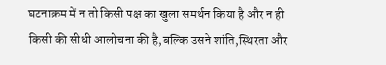घटनाक्रम में न तो किसी पक्ष का खुला समर्थन किया है और न ही किसी की सीधी आलोचना की है,बल्कि उसने शांति,स्थिरता और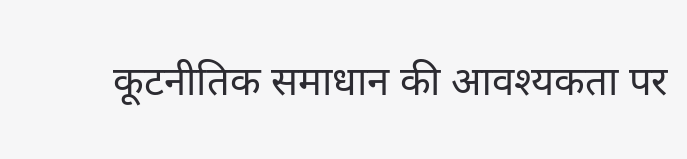कूटनीतिक समाधान की आवश्यकता पर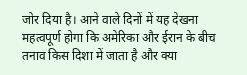जोर दिया है। आने वाले दिनों में यह देखना महत्वपूर्ण होगा कि अमेरिका और ईरान के बीच तनाव किस दिशा में जाता है और क्या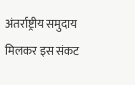अंतर्राष्ट्रीय समुदाय मिलकर इस संकट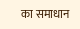का समाधान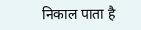निकाल पाता है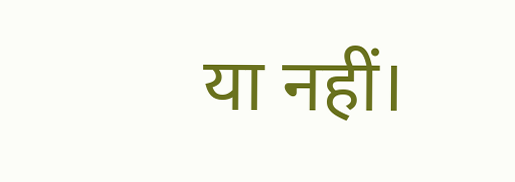या नहीं।